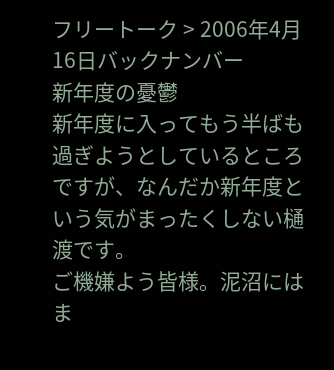フリートーク > 2006年4月16日バックナンバー
新年度の憂鬱
新年度に入ってもう半ばも過ぎようとしているところですが、なんだか新年度という気がまったくしない樋渡です。
ご機嫌よう皆様。泥沼にはま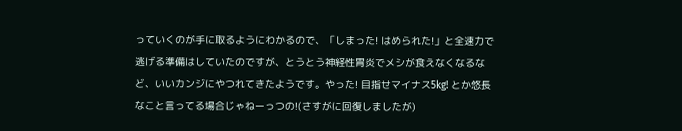っていくのが手に取るようにわかるので、「しまった! はめられた!」と全速力で逃げる準備はしていたのですが、とうとう神経性胃炎でメシが食えなくなるなど、いいカンジにやつれてきたようです。やった! 目指せマイナス5kg! とか悠長なこと言ってる場合じゃねーっつの!(さすがに回復しましたが)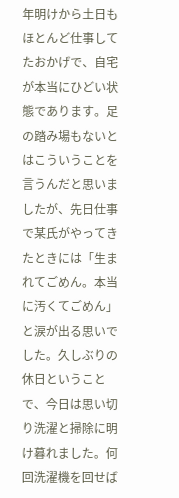年明けから土日もほとんど仕事してたおかげで、自宅が本当にひどい状態であります。足の踏み場もないとはこういうことを言うんだと思いましたが、先日仕事で某氏がやってきたときには「生まれてごめん。本当に汚くてごめん」と涙が出る思いでした。久しぶりの休日ということで、今日は思い切り洗濯と掃除に明け暮れました。何回洗濯機を回せば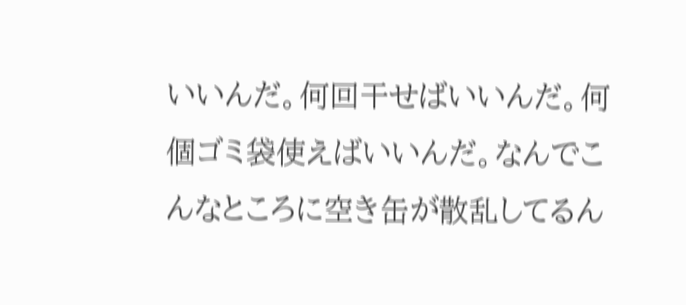いいんだ。何回干せばいいんだ。何個ゴミ袋使えばいいんだ。なんでこんなところに空き缶が散乱してるん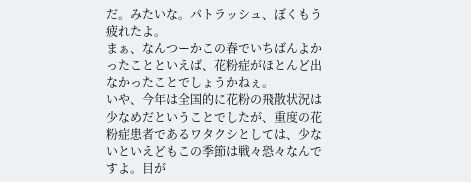だ。みたいな。パトラッシュ、ぼくもう疲れたよ。
まぁ、なんつーかこの春でいちばんよかったことといえば、花粉症がほとんど出なかったことでしょうかねぇ。
いや、今年は全国的に花粉の飛散状況は少なめだということでしたが、重度の花粉症患者であるワタクシとしては、少ないといえどもこの季節は戦々恐々なんですよ。目が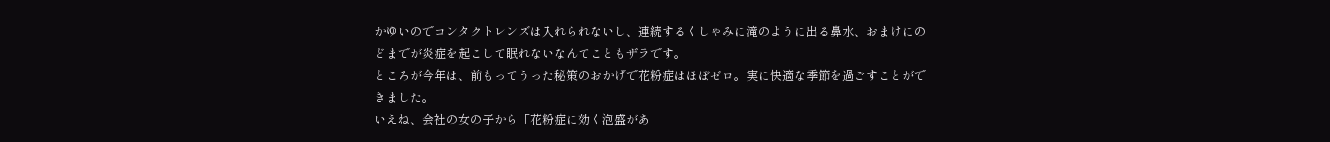かゆいのでコンタクトレンズは入れられないし、連続するくしゃみに滝のように出る鼻水、おまけにのどまでが炎症を起こして眠れないなんてこともザラです。
ところが今年は、前もってうった秘策のおかげで花粉症はほぼゼロ。実に快適な季節を過ごすことができました。
いえね、会社の女の子から「花粉症に効く泡盛があ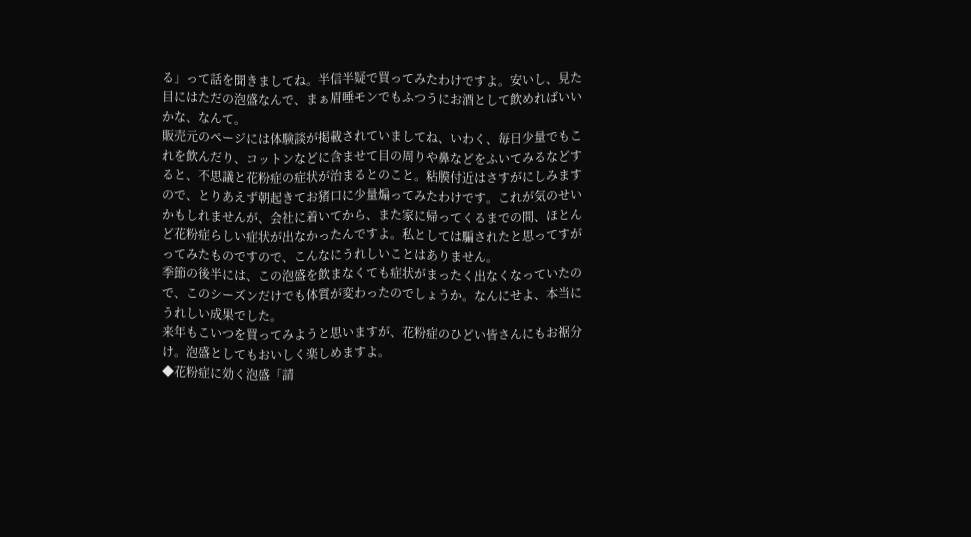る」って話を聞きましてね。半信半疑で買ってみたわけですよ。安いし、見た目にはただの泡盛なんで、まぁ眉唾モンでもふつうにお酒として飲めればいいかな、なんて。
販売元のページには体験談が掲載されていましてね、いわく、毎日少量でもこれを飲んだり、コットンなどに含ませて目の周りや鼻などをふいてみるなどすると、不思議と花粉症の症状が治まるとのこと。粘膜付近はさすがにしみますので、とりあえず朝起きてお猪口に少量煽ってみたわけです。これが気のせいかもしれませんが、会社に着いてから、また家に帰ってくるまでの間、ほとんど花粉症らしい症状が出なかったんですよ。私としては騙されたと思ってすがってみたものですので、こんなにうれしいことはありません。
季節の後半には、この泡盛を飲まなくても症状がまったく出なくなっていたので、このシーズンだけでも体質が変わったのでしょうか。なんにせよ、本当にうれしい成果でした。
来年もこいつを買ってみようと思いますが、花粉症のひどい皆さんにもお裾分け。泡盛としてもおいしく楽しめますよ。
◆花粉症に効く泡盛「請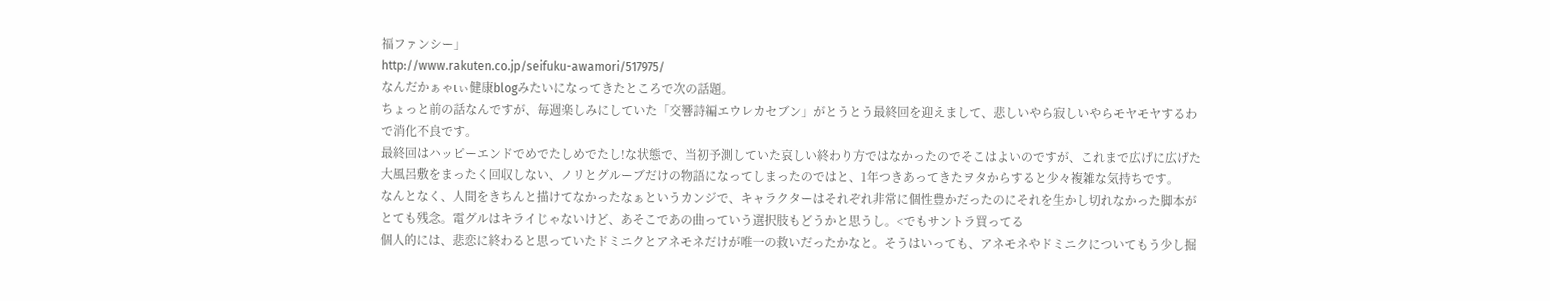福ファンシー」
http://www.rakuten.co.jp/seifuku-awamori/517975/
なんだかぁゃιぃ健康blogみたいになってきたところで次の話題。
ちょっと前の話なんですが、毎週楽しみにしていた「交響詩編エウレカセブン」がとうとう最終回を迎えまして、悲しいやら寂しいやらモヤモヤするわで消化不良です。
最終回はハッピーエンドでめでたしめでたし!な状態で、当初予測していた哀しい終わり方ではなかったのでそこはよいのですが、これまで広げに広げた大風呂敷をまったく回収しない、ノリとグルーブだけの物語になってしまったのではと、1年つきあってきたヲタからすると少々複雑な気持ちです。
なんとなく、人間をきちんと描けてなかったなぁというカンジで、キャラクターはそれぞれ非常に個性豊かだったのにそれを生かし切れなかった脚本がとても残念。電グルはキライじゃないけど、あそこであの曲っていう選択肢もどうかと思うし。<でもサントラ買ってる
個人的には、悲恋に終わると思っていたドミニクとアネモネだけが唯一の救いだったかなと。そうはいっても、アネモネやドミニクについてもう少し掘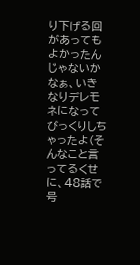り下げる回があってもよかったんじゃないかなぁ、いきなりデレモネになってびっくりしちゃったよ(そんなこと言ってるくせに、48話で号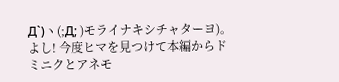Д`)ヽ(;Д; )モライナキシチャターヨ)。
よし! 今度ヒマを見つけて本編からドミニクとアネモ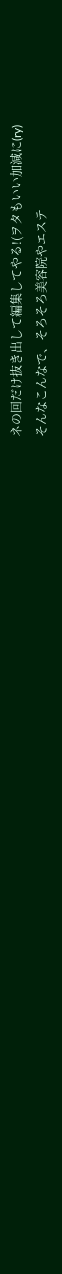ネの回だけ抜き出して編集してやる!(ヲタもいい加減に(ry)
そんなこんなで、そろそろ美容院やエステ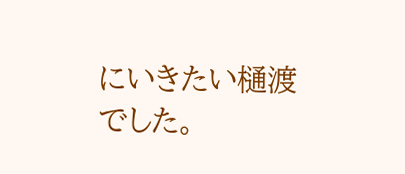にいきたい樋渡でした。